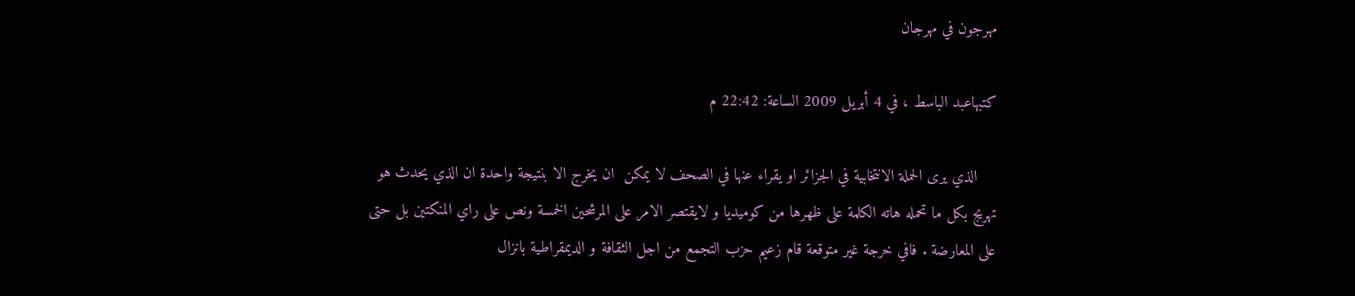مهرجون في مهرجان

كتبهاعبد الباسط ، في 4 أبريل 2009 الساعة: 22:42 م

    الذي يرى الحملة الانتخابية في الجزائر او يقراء عنها في الصحف لا يمكن  ان يخرج الا بنتيجة واحدة ان الذي يحدث هو تهريج بكل ما تحمله هاته الكلمة على ظهرها من كوميديا و لايقتصر الامر على المرشحين الخمسة ونص على راي المنكتين بل حتى على المعارضة . فافي خرجة غير متوقعة قام زعيم حزب التجمع من اجل الثقافة و الديمقراطية بانزال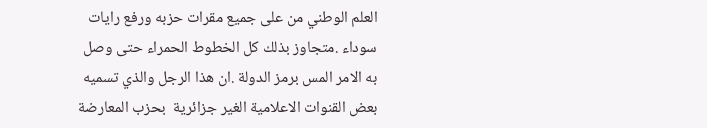العلم الوطني من على جميع مقرات حزبه ورفع رايات سوداء .متجاوز بذلك كل الخطوط الحمراء حتى وصل به الامر المس برمز الدولة .ان هذا الرجل والذي تسميه بعض القنوات الاعلامية الغير جزائرية  بحزب المعارضة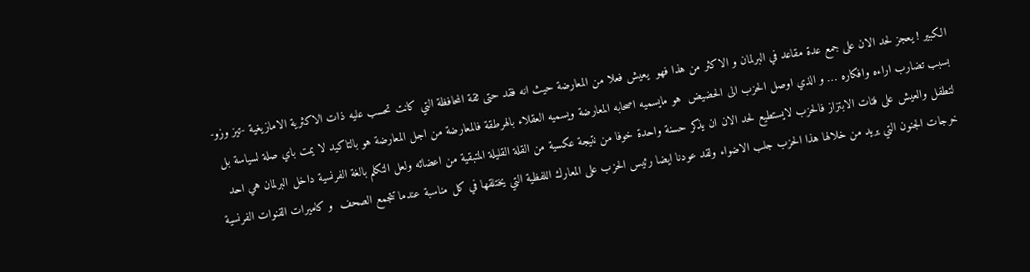الكبير ! يعجز لحد الان على جمع عدة مقاعد في البرلمان و الاكثر من هذا فهو  يعيش فعلا من المعارضة حيث انه فقد حتى ثقة المحافظة التي كانت تحسب عليه ذات الاكثرية الامازيغية -تيز وزو- بسبب تضارب اراءه وافكاره … و الذي اوصل الحزب الى الحضيض  هو مايسميه اصحابه المعارضة ويسميه العقلاء بالهرطقة فالمعارضة من اجل المعارضة هو بالتاكيد لا يمت باي صلة لسياسة بل لتطفل والعيش على فتات الابتزاز فالحزب لايستطيع لحد الان ان يذكر حسنة واحدة خوفا من نتيجة عكسية من القلة القليلة المتبقية من اعضائه ولعل التكلم بالغة الفرنسية داخل البرلمان هي احد خرجات الجنون التي يريد من خلالها هذا الحزب جلب الاضواء ولقد عودنا ايضا رئيس الحزب على المعارك اللفظية التي يختلقها في كل مناسبة عندما تتجمع الصحف  و كاميرات القنوات الفرنسية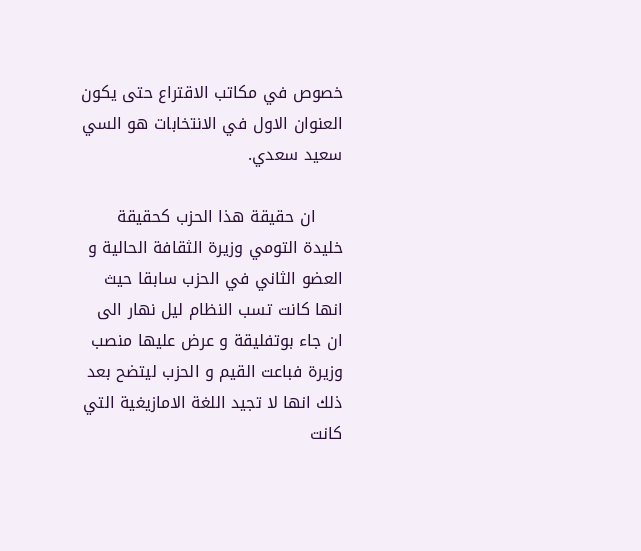خصوص في مكاتب الاقتراع حتى يكون العنوان الاول في الانتخابات هو السي سعيد سعدي.

     ان حقيقة هذا الحزب كحقيقة خليدة التومي وزيرة الثقافة الحالية و العضو الثاني في الحزب سابقا حيث انها كانت تسب النظام ليل نهار الى ان جاء بوتفليقة و عرض عليها منصب وزيرة فباعت القيم و الحزب ليتضح بعد ذلك انها لا تجيد اللغة الامازيغية التي كانت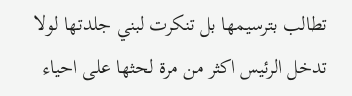تطالب بترسيمها بل تنكرت لبني جلدتها لولا تدخل الرئيس اكثر من مرة لحثها على احياء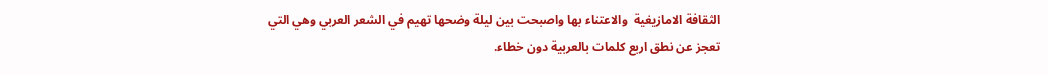الثقافة الامازيغية  والاعتناء بها واصبحت بين ليلة وضحها تهيم في الشعر العربي وهي التي تعجز عن نطق اربع كلمات بالعربية دون خطاء.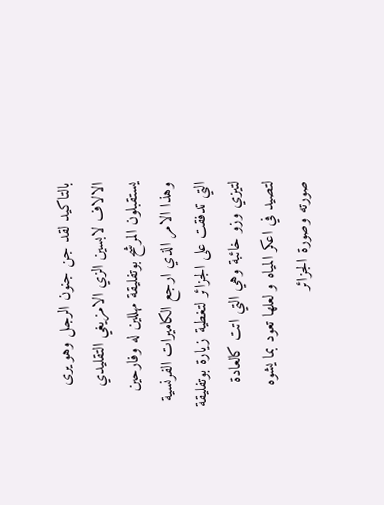بالتاكيد لقد جن جنون الرجل وهو يرى الالاف لابسين الزي الامزيغي التقليدي يستقبلون المرشح بوتفليقة مهللين له وفارحين وهذا الامر الذي ارجع الكاميرات الفرنسية التي تدفقت على الجزائر لتغطية زيارة بوتفليقة لتيزي وزو خائبة وهي التي اتت كالعادة لتصيد في اعكر المياه و لعلها تعود بما يشوه صورته وصورة الجزائر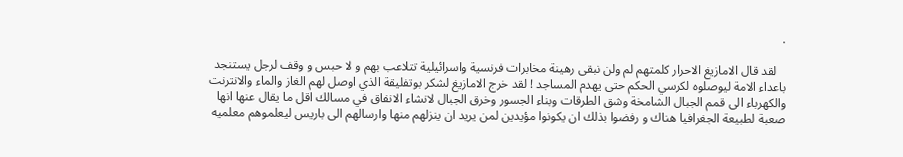.

   لقد قال الامازيغ الاحرار كلمتهم لم ولن نبقى رهينة مخابرات فرنسية واسرائيلية تتلاعب بهم و لا حبس و وقف لرجل يستنجد باعداء الامة ليوصلوه لكرسي الحكم حتى يهدم المساجد ! لقد خرج الامازيغ لشكر بوتفليقة الذي اوصل لهم الغاز والماء والانترنت والكهرباء الى قمم الجبال الشامخة وشق الطرقات وبناء الجسور وخرق الجبال لانشاء الانفاق في مسالك اقل ما يقال عنها انها صعبة لطبيعة الجغرافيا هناك و رفضوا بذلك ان يكونوا مؤيدين لمن يريد ان ينزلهم منها وارسالهم الى باريس ليعلموهم معلميه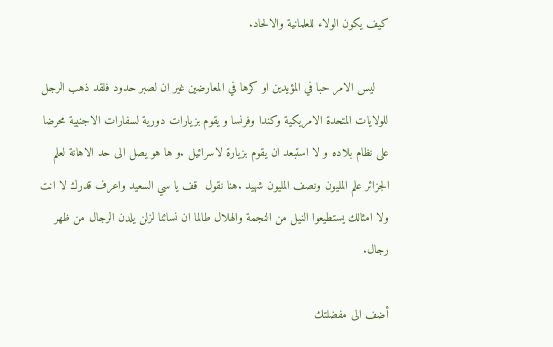كيف يكون الولاء للعلمانية والالحاد.

    ليس الامر حبا في المؤيدين او كرها في المعارضين غير ان لصبر حدود فلقد ذهب الرجل للولايات المتحدة الامريكية وكندا وفرنسا و يقوم بزيارات دورية لسفارات الاجنبية محرضا على نظام بلاده و لا استبعد ان يقوم بزيارة لاسرائيل .و ها هو يصل الى حد الاهانة لعلم الجزائر علم المليون ونصف المليون شهيد .هنا نقول  قف يا سي السعيد واعرف قدرك لا انت ولا امثالك يستطيعوا النيل من النجمة والهلال طالما ان نسائنا لزلن يلدن الرجال من ظهر رجال.

أضف الى مفضلتك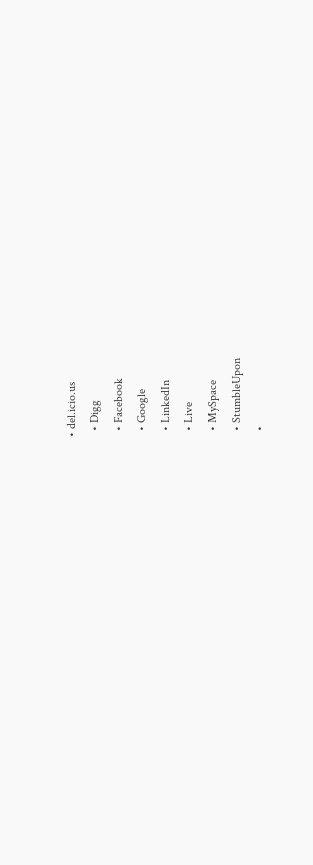• del.icio.us
  • Digg
  • Facebook
  • Google
  • LinkedIn
  • Live
  • MySpace
  • StumbleUpon
  •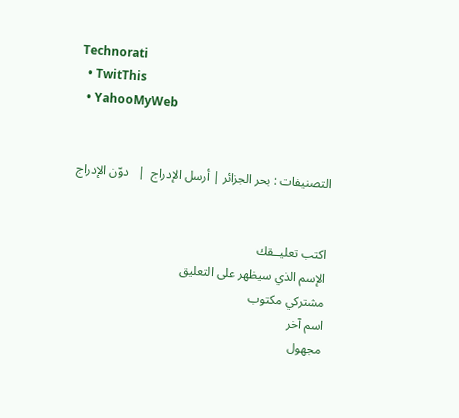Technorati
  • TwitThis
  • YahooMyWeb


التصنيفات : بحر الجزائر | أرسل الإدراج  |   دوّن الإدراج


اكتب تعليــقك
الإسم الذي سيظهر على التعليق
مشتركي مكتوب
اسم آخر
مجهول